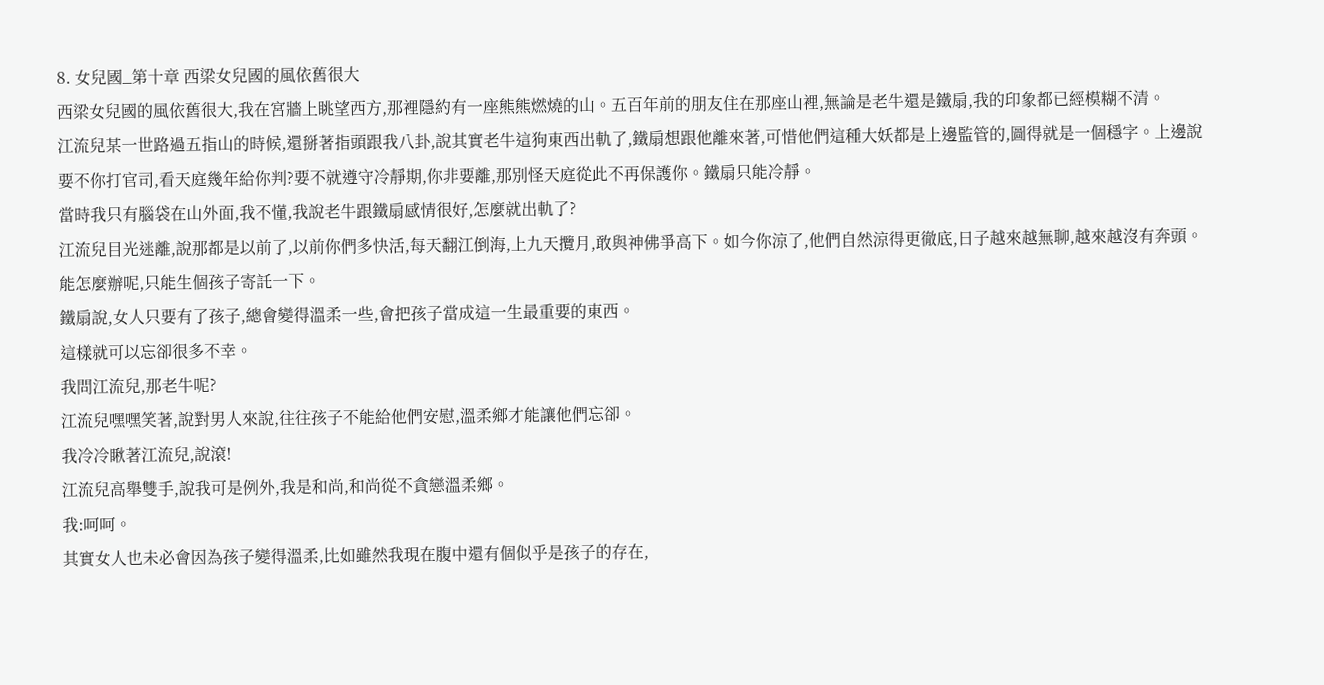8. 女兒國_第十章 西梁女兒國的風依舊很大
西梁女兒國的風依舊很大,我在宮牆上眺望西方,那裡隱約有一座熊熊燃燒的山。五百年前的朋友住在那座山裡,無論是老牛還是鐵扇,我的印象都已經模糊不清。
江流兒某一世路過五指山的時候,還掰著指頭跟我八卦,說其實老牛這狗東西出軌了,鐵扇想跟他離來著,可惜他們這種大妖都是上邊監管的,圖得就是一個穩字。上邊說要不你打官司,看天庭幾年給你判?要不就遵守冷靜期,你非要離,那別怪天庭從此不再保護你。鐵扇只能冷靜。
當時我只有腦袋在山外面,我不懂,我說老牛跟鐵扇感情很好,怎麼就出軌了?
江流兒目光迷離,說那都是以前了,以前你們多快活,每天翻江倒海,上九天攬月,敢與神佛爭高下。如今你涼了,他們自然涼得更徹底,日子越來越無聊,越來越沒有奔頭。能怎麼辦呢,只能生個孩子寄託一下。
鐵扇說,女人只要有了孩子,總會變得溫柔一些,會把孩子當成這一生最重要的東西。
這樣就可以忘卻很多不幸。
我問江流兒,那老牛呢?
江流兒嘿嘿笑著,說對男人來說,往往孩子不能給他們安慰,溫柔鄉才能讓他們忘卻。
我冷冷瞅著江流兒,說滾!
江流兒高舉雙手,說我可是例外,我是和尚,和尚從不貪戀溫柔鄉。
我:呵呵。
其實女人也未必會因為孩子變得溫柔,比如雖然我現在腹中還有個似乎是孩子的存在,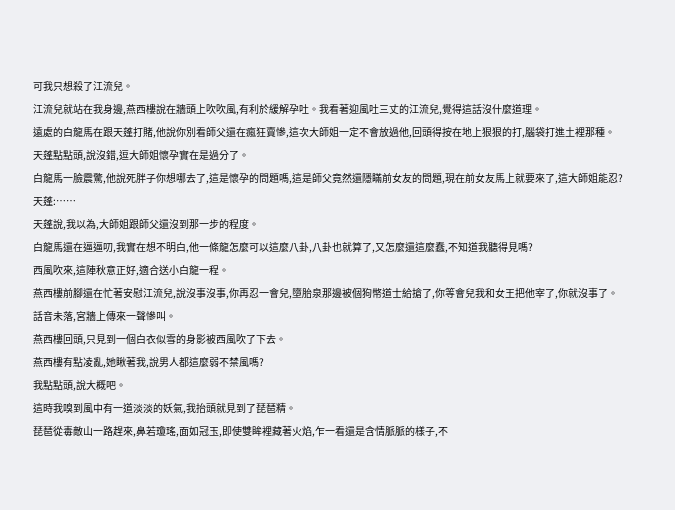可我只想殺了江流兒。
江流兒就站在我身邊,燕西樓說在牆頭上吹吹風,有利於緩解孕吐。我看著迎風吐三丈的江流兒,覺得這話沒什麼道理。
遠處的白龍馬在跟天蓬打賭,他說你別看師父還在瘋狂賣慘,這次大師姐一定不會放過他,回頭得按在地上狠狠的打,腦袋打進土裡那種。
天蓬點點頭,說沒錯,逗大師姐懷孕實在是過分了。
白龍馬一臉震驚,他說死胖子你想哪去了,這是懷孕的問題嗎,這是師父竟然還隱瞞前女友的問題,現在前女友馬上就要來了,這大師姐能忍?
天蓬:……
天蓬說,我以為,大師姐跟師父還沒到那一步的程度。
白龍馬還在逼逼叨,我實在想不明白,他一條龍怎麼可以這麼八卦,八卦也就算了,又怎麼還這麼蠢,不知道我聽得見嗎?
西風吹來,這陣秋意正好,適合送小白龍一程。
燕西樓前腳還在忙著安慰江流兒,說沒事沒事,你再忍一會兒,墮胎泉那邊被個狗幣道士給搶了,你等會兒我和女王把他宰了,你就沒事了。
話音未落,宮牆上傳來一聲慘叫。
燕西樓回頭,只見到一個白衣似雪的身影被西風吹了下去。
燕西樓有點凌亂,她瞅著我,說男人都這麼弱不禁風嗎?
我點點頭,說大概吧。
這時我嗅到風中有一道淡淡的妖氣,我抬頭就見到了琵琶精。
琵琶從毒敵山一路趕來,鼻若瓊瑤,面如冠玉,即使雙眸裡藏著火焰,乍一看還是含情脈脈的樣子,不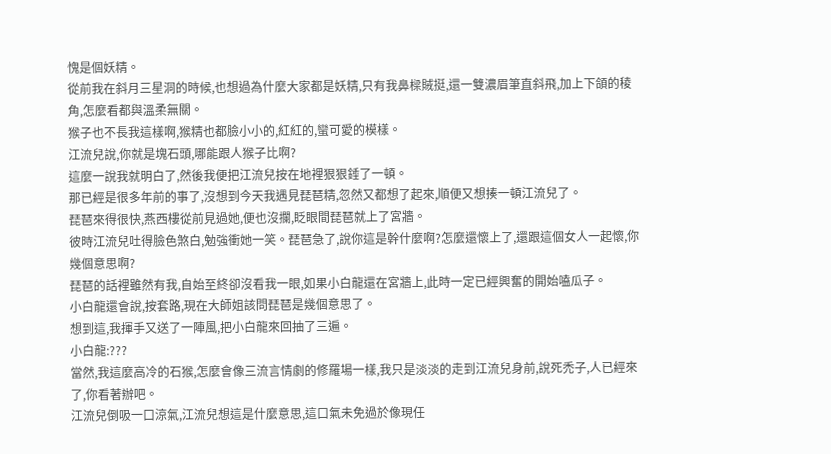愧是個妖精。
從前我在斜月三星洞的時候,也想過為什麼大家都是妖精,只有我鼻樑賊挺,還一雙濃眉筆直斜飛,加上下頜的稜角,怎麼看都與溫柔無關。
猴子也不長我這樣啊,猴精也都臉小小的,紅紅的,蠻可愛的模樣。
江流兒說,你就是塊石頭,哪能跟人猴子比啊?
這麼一說我就明白了,然後我便把江流兒按在地裡狠狠錘了一頓。
那已經是很多年前的事了,沒想到今天我遇見琵琶精,忽然又都想了起來,順便又想揍一頓江流兒了。
琵琶來得很快,燕西樓從前見過她,便也沒攔,眨眼間琵琶就上了宮牆。
彼時江流兒吐得臉色煞白,勉強衝她一笑。琵琶急了,說你這是幹什麼啊?怎麼還懷上了,還跟這個女人一起懷,你幾個意思啊?
琵琶的話裡雖然有我,自始至終卻沒看我一眼,如果小白龍還在宮牆上,此時一定已經興奮的開始嗑瓜子。
小白龍還會說,按套路,現在大師姐該問琵琶是幾個意思了。
想到這,我揮手又送了一陣風,把小白龍來回抽了三遍。
小白龍:???
當然,我這麼高冷的石猴,怎麼會像三流言情劇的修羅場一樣,我只是淡淡的走到江流兒身前,說死禿子,人已經來了,你看著辦吧。
江流兒倒吸一口涼氣,江流兒想這是什麼意思,這口氣未免過於像現任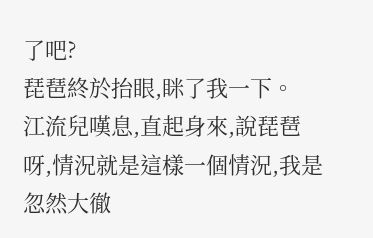了吧?
琵琶終於抬眼,眯了我一下。
江流兒嘆息,直起身來,說琵琶呀,情況就是這樣一個情況,我是忽然大徹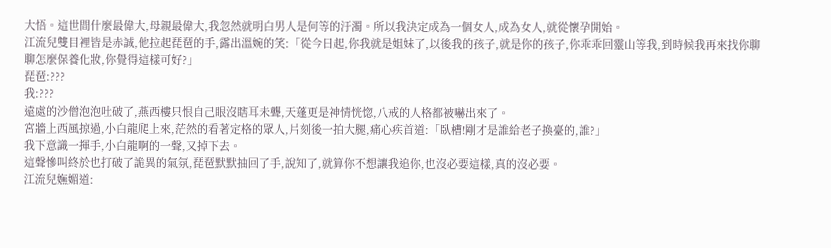大悟。這世間什麼最偉大,母親最偉大,我忽然就明白男人是何等的汙濁。所以我決定成為一個女人,成為女人,就從懷孕開始。
江流兒雙目裡皆是赤誠,他拉起琵琶的手,露出溫婉的笑:「從今日起,你我就是姐妹了,以後我的孩子,就是你的孩子,你乖乖回靈山等我,到時候我再來找你聊聊怎麼保養化妝,你覺得這樣可好?」
琵琶:???
我:???
遠處的沙僧泡泡吐破了,燕西樓只恨自己眼沒瞎耳未聾,天蓬更是神情恍惚,八戒的人格都被嚇出來了。
宮牆上西風掠過,小白龍爬上來,茫然的看著定格的眾人,片刻後一拍大腿,痛心疾首道:「臥槽!剛才是誰給老子換臺的,誰?」
我下意識一揮手,小白龍啊的一聲,又掉下去。
這聲慘叫終於也打破了詭異的氣氛,琵琶默默抽回了手,說知了,就算你不想讓我追你,也沒必要這樣,真的沒必要。
江流兒嫵媚道: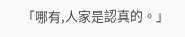「哪有,人家是認真的。」